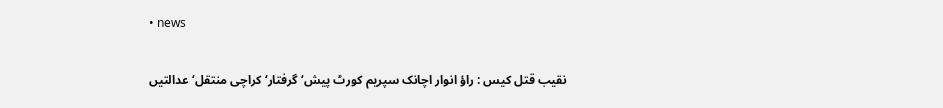• news

نقیب قتل کیس : راؤ انوار اچانک سپریم کورٹ پیش‘ گرفتار‘ کراچی منتقل‘ عدالتیں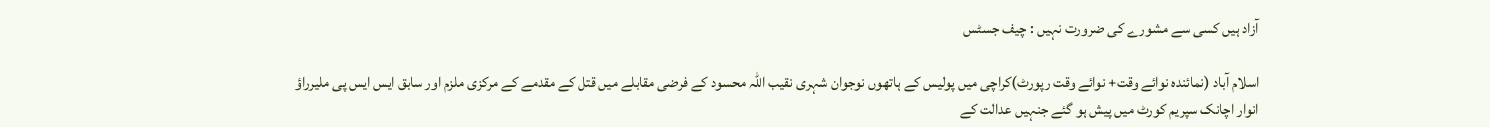آزاد ہیں کسی سے مشورے کی ضرورت نہیں : چیف جسٹس

اسلام آباد (نمائندہ نوائے وقت+ نوائے وقت رپورٹ)کراچی میں پولیس کے ہاتھوں نوجوان شہری نقیب اللہ محسود کے فرضی مقابلے میں قتل کے مقدمے کے مرکزی ملزم اور سابق ایس ایس پی ملیرراؤ انوار اچانک سپریم کورٹ میں پیش ہو گئے جنہیں عدالت کے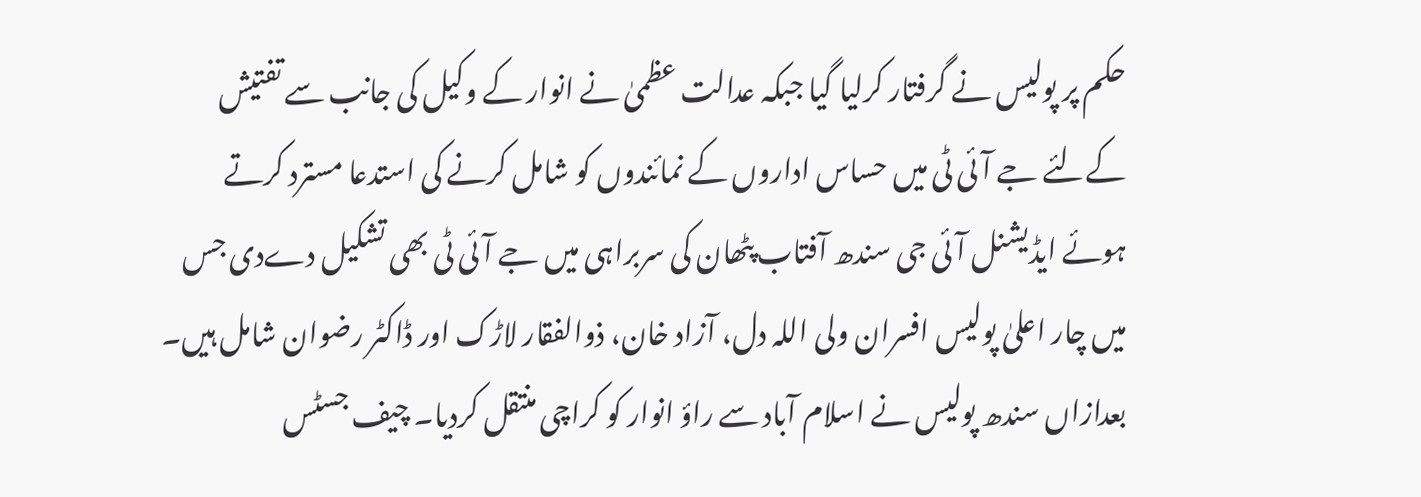حکم پر پولیس نے گرفتار کرلیا گیا جبکہ عدالت عظمیٰ نے انوار کے وکیل کی جانب سے تفتیش کےلئے جے آئی ٹی میں حساس اداروں کے نمائندوں کو شامل کرنے کی استدعا مسترد کرتے ہوئے ایڈیشنل آئی جی سندھ آفتاب پٹھان کی سربراہی میں جے آئی ٹی بھی تشکیل دےدی جس میں چار اعلیٰ پولیس افسران ولی اللہ دل، آزاد خان، ذوالفقار لاڑک اور ڈاکٹر رضوان شامل ہیں۔ بعدازاں سندھ پولیس نے اسلام آباد سے راؤ انوار کو کراچی منتقل کردیا۔ چیف جسٹس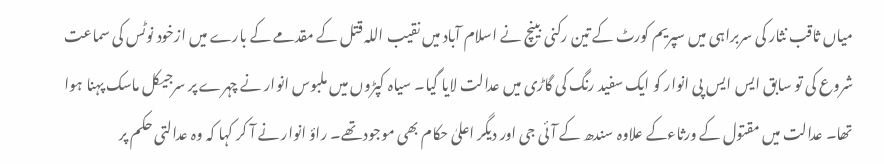میاں ثاقب نثار کی سربراہی میں سپریم کورٹ کے تین رکنی بینچ نے اسلام آباد میں نقیب اللہ قتل کے مقدمے کے بارے میں ازخود نوٹس کی سماعت شروع کی تو سابق ایس ایس پی انوار کو ایک سفید رنگ کی گاڑی میں عدالت لایا گیا۔ سیاہ کپڑوں میں ملبوس انوار نے چہرے پر سرجیکل ماسک پہنا ہوا تھا۔ عدالت میں مقتول کے ورثاءکے علاوہ سندھ کے آئی جی اور دیگر اعلیٰ حکام بھی موجود تھے۔ راؤ انوار نے آ کر کہا کہ وہ عدالتی حکم پر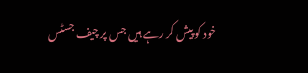خود کو پیش کر رہے ہیں جس پر چیف جسٹس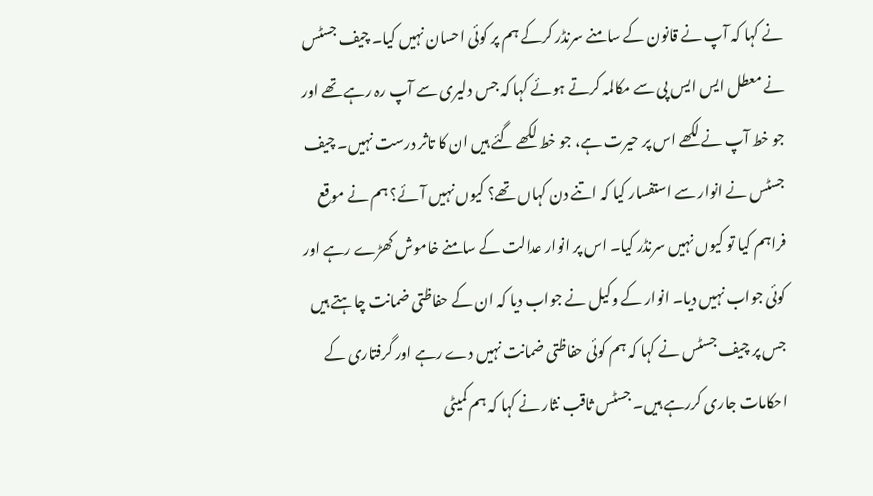نے کہا کہ آپ نے قانون کے سامنے سرنڈر کرکے ہم پر کوئی احسان نہیں کیا۔ چیف جسٹس نے معطل ایس ایس پی سے مکالمہ کرتے ہوئے کہا کہ جس دلیری سے آپ رہ رہے تھے اور جو خط آپ نے لکھے اس پر حیرت ہے، جو خط لکھے گئے ہیں ان کا تاثر درست نہیں۔ چیف جسٹس نے انوار سے استفسار کیا کہ اتنے دن کہاں تھے؟ کیوں نہیں آئے؟ ہم نے موقع فراہم کیا تو کیوں نہیں سرنڈر کیا۔ اس پر انوار عدالت کے سامنے خاموش کھڑے رہے اور کوئی جواب نہیں دیا۔ انوار کے وکیل نے جواب دیا کہ ان کے حفاظتی ضمانت چاہتے ہیں جس پر چیف جسٹس نے کہا کہ ہم کوئی حفاظتی ضمانت نہیں دے رہے اور گرفتاری کے احکامات جاری کررہے ہیں۔ جسٹس ثاقب نثار نے کہا کہ ہم کمیٹی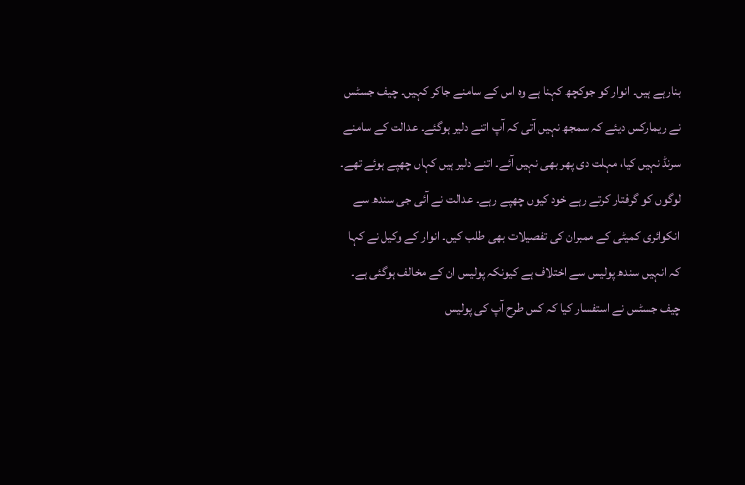بنارہے ہیں۔ انوار کو جوکچھ کہنا ہے وہ اس کے سامنے جاکر کہیں۔ چیف جسٹس نے ریمارکس دیئے کہ سمجھ نہیں آتی کہ آپ اتنے دلیر ہوگئے۔ عدالت کے سامنے سرنڈ نہیں کیا، مہلت دی پھر بھی نہیں آئے۔ اتنے دلیر ہیں کہاں چھپے ہوئے تھے۔ لوگوں کو گرفتار کرتے رہے خود کیوں چھپے رہے۔ عدالت نے آئی جی سندھ سے انکوائری کمیٹی کے ممبران کی تفصیلات بھی طلب کیں۔ انوار کے وکیل نے کہا کہ انہیں سندھ پولیس سے اختلاف ہے کیونکہ پولیس ان کے مخالف ہوگئی ہے۔ چیف جسٹس نے استفسار کیا کہ کس طرح آپ کی پولیس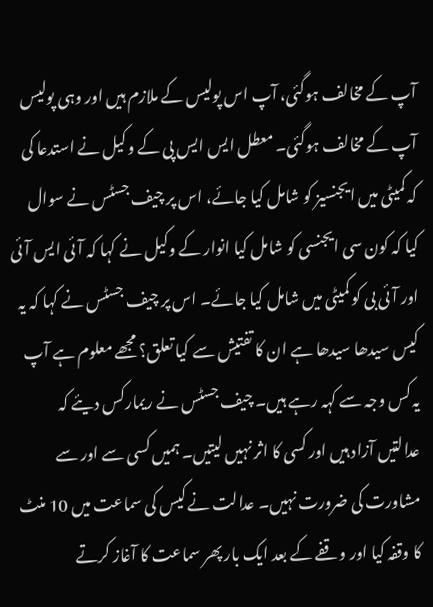آپ کے مخالف ہوگئی، آپ اس پولیس کے ملازم ہیں اور وہی پولیس آپ کے مخالف ہوگئی۔ معطل ایس ایس پی کے وکیل نے استدعا کی کہ کمیٹی میں ایجنسیز کو شامل کیا جائے، اس پر چیف جسٹس نے سوال کیا کہ کون سی ایجنسی کو شامل کیا انوار کے وکیل نے کہا کہ آئی ایس آئی اور آئی بی کو کمیٹی میں شامل کیا جائے۔ اس پر چیف جسٹس نے کہا کہ یہ کیس سیدھا سیدھا ہے ان کا تفتیش سے کیا تعلق؟ مجھے معلوم ہے آپ یہ کس وجہ سے کہہ رہے ہیں۔ چیف جسٹس نے ریمارکس دیئے کہ عدالتیں آزاد ہیں اور کسی کا اثر نہیں لیتیں۔ ہمیں کسی سے اور سے مشاورت کی ضرورت نہیں۔ عدالت نے کیس کی سماعت میں 10 منٹ کا وقفہ کیا اور وقفے کے بعد ایک بار پھر سماعت کا آغاز کرتے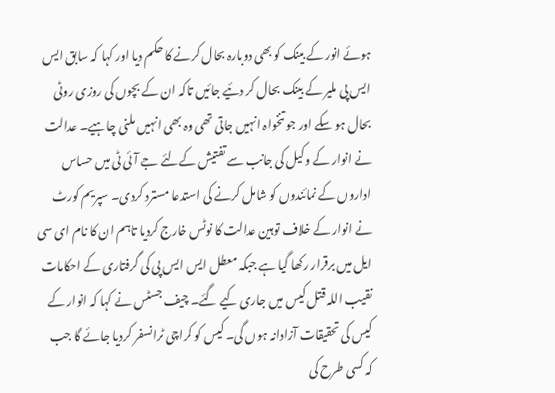ہوئے انور کے بینک کو بھی دوبارہ بحال کرنے کا حکم دیا اور کہا کہ سابق ایس ایس پی ملیر کے بینک بحال کر دئیے جائیں تاکہ ان کے بچوں کی روزی روٹی بحال ہو سکے اور جو تنخواہ انہیں جاتی تھی وہ بھی انہیں ملنی چاہیے۔ عدالت نے انوار کے وکیل کی جانب سے تفتیش کےلئے جے آئی ٹی میں حساس اداروں کے نمائندوں کو شامل کرنے کی استدعا مسترد کردی۔ سپریم کورٹ نے انوار کے خلاف توہین عدالت کا نوٹس خارج کردیا تاہم ان کا نام ای سی ایل میں برقرار رکھا گیا ہے جبکہ معطل ایس ایس پی کی گرفتاری کے احکامات نقیب اللہ قتل کیس میں جاری کیے گئے۔ چیف جسٹس نے کہا کہ انوار کے کیس کی تحقیقات آزادانہ ہوں گی۔ کیس کو کراچی ٹرانسفر کردیا جائے گا جب کہ کسی طرح کی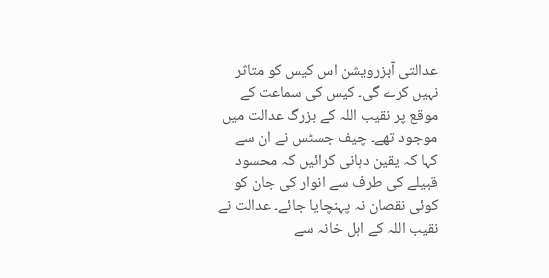عدالتی آبزرویشن اس کیس کو متاثر نہیں کرے گی۔ کیس کی سماعت کے موقع پر نقیب اللہ کے بزرگ عدالت میں موجود تھے۔ چیف جسٹس نے ان سے کہا کہ یقین دہانی کرائیں کہ محسود قبیلے کی طرف سے انوار کی جان کو کوئی نقصان نہ پہنچایا جائے۔ عدالت نے نقیب اللہ کے اہل خانہ سے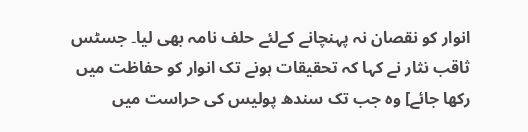انوار کو نقصان نہ پہنچانے کےلئے حلف نامہ بھی لیا۔ جسٹس ثاقب نثار نے کہا کہ تحقیقات ہونے تک انوار کو حفاظت میں رکھا جائے] وہ جب تک سندھ پولیس کی حراست میں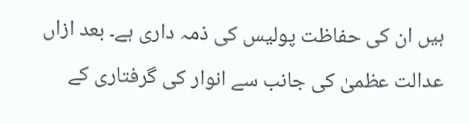ہیں ان کی حفاظت پولیس کی ذمہ داری ہے۔ بعد ازاں عدالت عظمیٰ کی جانب سے انوار کی گرفتاری کے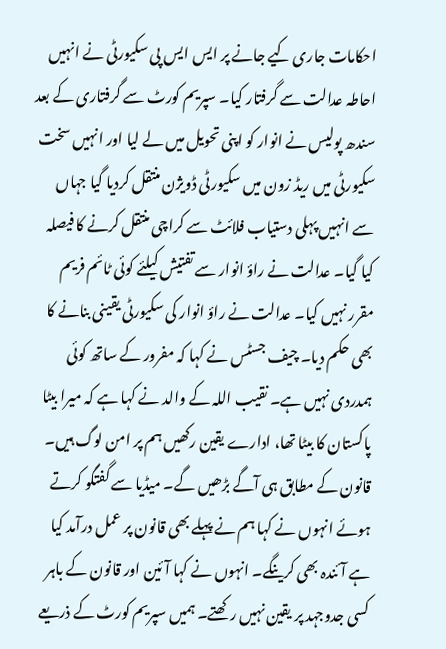احکامات جاری کیے جانے پر ایس ایس پی سکیورٹی نے انہیں احاطہ عدالت سے گرفتار کیا۔ سپریم کورٹ سے گرفتاری کے بعد سندھ پولیس نے انوار کو اپنی تحویل میں لے لیا اور انہیں سخت سکیورٹی میں ریڈ زون میں سکیورٹی ڈویژن منتقل کردیا گیا جہاں سے انہیں پہلی دستیاب فلائٹ سے کراچی منتقل کرنے کا فیصلہ کیا گیا۔ عدالت نے راؤ انوار سے تفتیش کیلئے کوئی ٹائم فریم مقرر نہیں کیا۔ عدالت نے راؤ انوار کی سکیورٹی یقینی بنانے کا بھی حکم دیا۔ چیف جسٹس نے کہا کہ مفرور کے ساتھ کوئی ہمدردی نہیں ہے۔ نقیب اللہ کے والد نے کہا ہے کہ میرا بیٹا پاکستان کا بیٹا تھا، ادارے یقین رکھیں ہم پر امن لوگ ہیں۔ قانون کے مطابق ہی آگے بڑھیں گے۔ میڈیا سے گفتگو کرتے ہوئے انہوں نے کہا ہم نے پہلے بھی قانون پر عمل درآمد کیا ہے آئندہ بھی کرینگے۔ انہوں نے کہا آئین اور قانون کے باہر کسی جدوجہد پر یقین نہیں رکھتے۔ ہمیں سپریم کورٹ کے ذریعے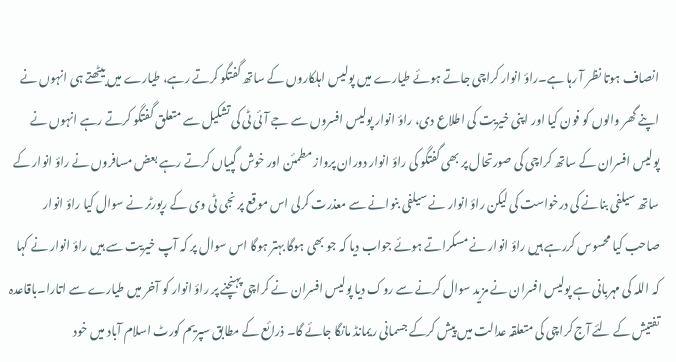انصاف ہوتا نظر آ رہا ہے۔راؤ انوار کراچی جاتے ہوئے طیارے میں پولیس اہلکاروں کے ساتھ گفتگو کرتے رہے، طیارے میں بیٹھتے ہی انہوں نے اپنے گھر والوں کو فون کیا اور اپنی خیریت کی اطلاع دی، راؤ انوار پولیس افسروں سے جے آئی ٹی کی تشکیل سے متعلق گفتگو کرتے رہے انہوں نے پولیس افسران کے ساتھ کراچی کی صورتحال پر بھی گفتگو کی راؤ انوار دوران پرواز مطمئن اور خوش گپیاں کرتے رہے بعض مسافروں نے راؤ انوار کے ساتھ سیلفی بنانے کی درخواست کی لیکن راؤ انوار نے سیلفی بنوانے سے معذرت کرلی اس موقع پر نجی ٹی وی کے رپورٹر نے سوال کیا راؤ انوار صاحب کیا محسوس کررہے ہیں راؤ انوار نے مسکراتے ہوئے جواب دیا کہ جو بھی ہوگا بہتر ہوگا اس سوال پر کہ آپ خیریت سے ہیں راؤ انوار نے کہا کہ اللہ کی مہربانی ہے پولیس افسران نے مزید سوال کرنے سے روک دیا پولیس افسران نے کراچی پہنچنے پر راؤ انوار کو آخر میں طیارے سے اتارا۔باقاعدہ تفتیش کے لئے آج کراچی کی متعلقہ عدالت میں پیش کرکے جسمانی ریمانڈ مانگا جائے گا۔ ذرائع کے مطابق سپریم کورٹ اسلام آباد میں خود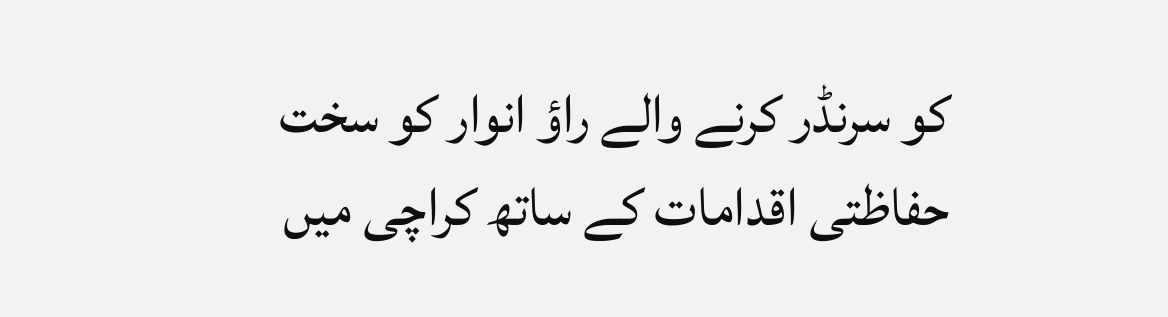کو سرنڈر کرنے والے راؤ انوار کو سخت حفاظتی اقدامات کے ساتھ کراچی میں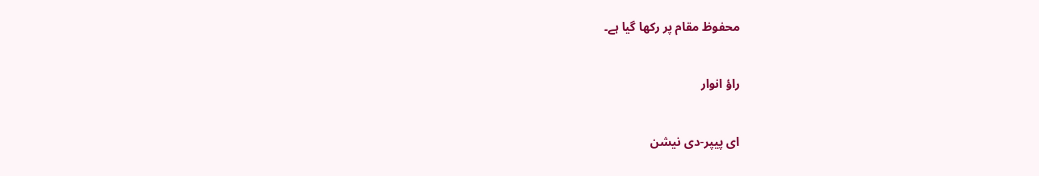محفوظ مقام پر رکھا گیا ہے۔

راؤ انوار

ای پیپر-دی نیشن